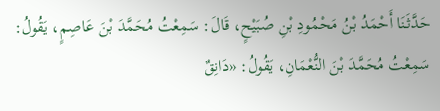حَدَّثَنَا أَحْمَدُ بْنُ مَحْمُودِ بْنِ صُبَيْحٍ، قَالَ: سَمِعْتُ مُحَمَّدَ بْنَ عَاصِمٍ، يَقُولُ: سَمِعْتُ مُحَمَّدَ بْنَ النُّعْمَانِ، يَقُولُ: «دَانِقٌ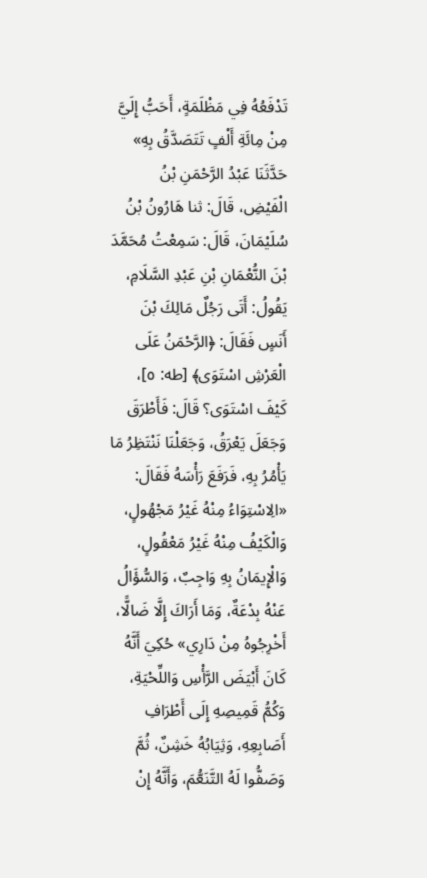تَدْفَعُهُ فِي مَظْلَمَةٍ، أَحَبُّ إِلَيَّ مِنْ مِائَةِ أَلْفٍ تَتَصَدَّقُ بِهِ»
حَدَّثَنَا عَبْدُ الرَّحْمَنِ بْنُ الْفَيْضِ، قَالَ: ثنا هَارُونُ بْنُ سُلَيْمَانَ، قَالَ: سَمِعْتُ مُحَمَّدَ بْنَ النُّعْمَانِ بْنِ عَبْدِ السَّلَامِ، يَقُولُ: أَتَى رَجُلٌ مَالِكَ بْنَ أَنَسٍ فَقَالَ: ﴿الرَّحْمَنُ عَلَى الْعَرْشِ اسْتَوَى﴾ [طه: ٥]، كَيْفَ اسْتَوَى؟ قَالَ: فَأَطْرَقَ وَجَعَلَ يَعْرَقُ، وَجَعَلْنَا نَنْتَظِرُ مَا يَأْمُرُ بِهِ، فَرَفَعَ رَأْسَهُ فَقَالَ: «الِاسْتِوَاءُ مِنْهُ غَيْرُ مَجْهُولٍ، وَالْكَيْفُ مِنْهُ غَيْرُ مَعْقُولٍ، وَالْإِيمَانُ بِهِ وَاجِبٌ، وَالسُّؤَالُ عَنْهُ بِدْعَةٌ، وَمَا أَرَاكَ إِلَّا ضَالًّا، أَخْرِجُوهُ مِنْ دَارِي» حُكِيَ أَنَّهُ كَانَ أَبْيَضَ الرَّأْسِ وَاللِّحْيَةِ، وَكُمُّ قَمِيصِهِ إِلَى أَطْرَافِ أَصَابِعِهِ، وَثِيَابُهُ خَشِنٌ، ثُمَّ وَصَفُّوا لَهُ التَّنَعُّمَ، وَأَنَّهُ إِنْ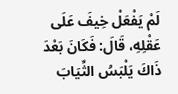لَمْ يَفْعَلْ خِيفَ عَلَى عَقْلِهِ، قَالَ: فَكَانَ بَعْدَ ذَاكَ يَلْبَسُ الثِّيَابَ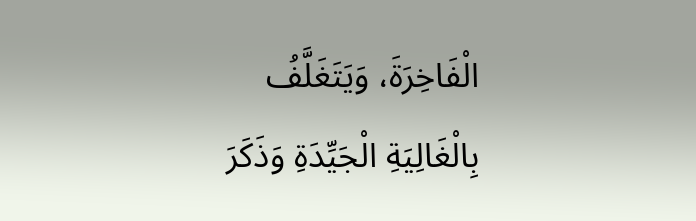الْفَاخِرَةَ، وَيَتَغَلَّفُ بِالْغَالِيَةِ الْجَيِّدَةِ وَذَكَرَ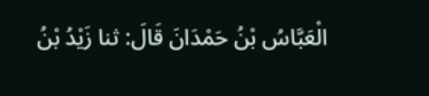الْعَبَّاسُ بْنُ حَمْدَانَ قَالَ: ثنا زَيْدُ بْنُ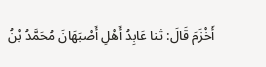أَخْزَمَ قَالَ: ثنا عَابِدُ أَهْلِ أَصْبَهَانَ مُحَمَّدُ بْنُ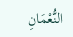النُّعْمَانِ